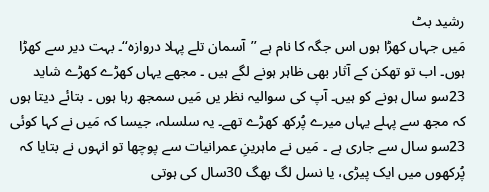رشید بٹ
مَیں جہاں کھڑا ہوں اس جگہ کا نام ہے ’’آسمان تلے پہلا دروازہ‘‘۔ بہت دیر سے کھڑا ہوں۔ اب تو تھکن کے آثار بھی ظاہر ہونے لگے ہیں ۔ مجھے یہاں کھڑے کھڑے شاید 23سو سال ہونے کو ہیں۔ آپ کی سوالیہ نظر یں مَیں سمجھ رہا ہوں ۔ بتائے دیتا ہوں کہ مجھ سے پہلے یہاں میرے پُرکھ کھڑے تھے۔ یہ سلسلہ، جیسا کہ مَیں نے کہا کوئی 23سو سال سے جاری ہے ۔ مَیں نے ماہرینِ عمرانیات سے پوچھا تو انہوں نے بتایا کہ پُرکھوں میں ایک پیڑی، یا نسل لگ بھگ 30سال کی ہوتی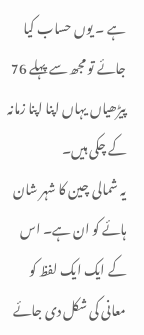ہے ۔ یوں حساب کیا جائے تو مجھ سے پہلے 76 پیڑھیاں یہاں اپنا اپنا زمانہ کے چکی ہیں۔
یہ شمالی چین کا شہر شان ہائے کو ان ہے۔ اس کے ایک ایک لفظ کو معانی کی شکل دی جائے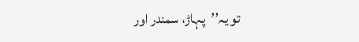تو یہ’’پہاڑ، سمندر اور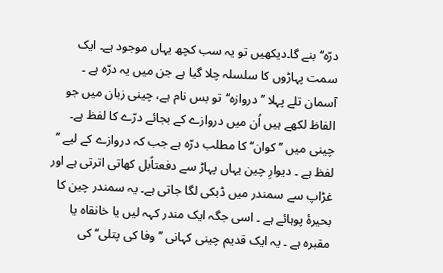درّہ‘‘بنے گا۔دیکھیں تو یہ سب کچھ یہاں موجود ہے۔ ایک سمت پہاڑوں کا سلسلہ چلا گیا ہے جن میں یہ درّہ ہے ۔ آسمان تلے پہلا ’’دروازہ‘‘تو بس نام ہے، چینی زبان میں جو الفاظ لکھے ہیں اُن میں دروازے کے بجائے درّے کا لفظ ہے۔ چینی میں ’’کوان‘‘ کا مطلب درّہ ہے جب کہ دروازے کے لیے ’’ لفظ ہے ۔ دیوارِ چین یہاں پہاڑ سے دفعتاًبل کھاتی اترتی ہے اور غڑاپ سے سمندر میں ڈبکی لگا جاتی ہے۔ یہ سمندر چین کا بحیرۂ پوہائے ہے ۔ اسی جگہ ایک مندر کہہ لیں یا خانقاہ یا مقبرہ ہے ۔ یہ ایک قدیم چینی کہانی ’’وفا کی پتلی‘‘ کی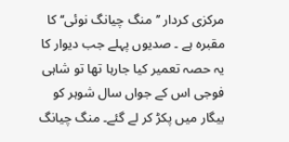مرکزی کردار ’’منگ چیانگ نوئی‘‘کا مقبرہ ہے ۔ صدیوں پہلے جب دیوار کا یہ حصہ تعمیر کیا جارہا تھا تو شاہی فوجی اس کے جواں سال شوہر کو بیگار میں پکڑ کر لے گئے۔ منگ چیانگ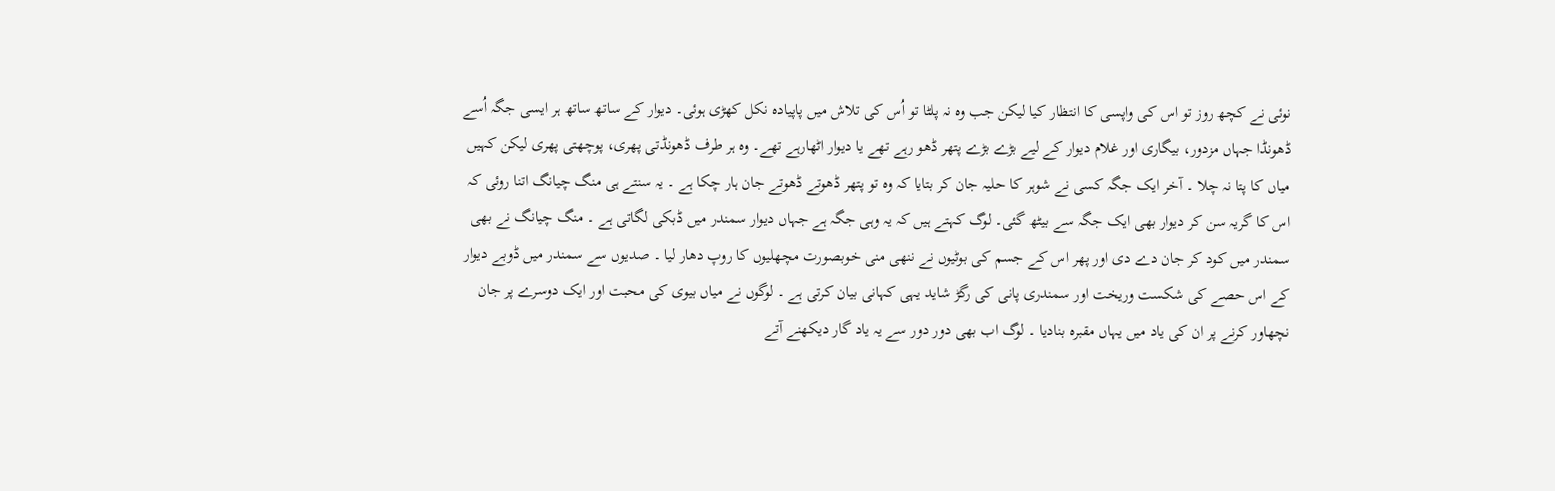نوئی نے کچھ روز تو اس کی واپسی کا انتظار کیا لیکن جب وہ نہ پلٹا تو اُس کی تلاش میں پاپیادہ نکل کھڑی ہوئی۔ دیوار کے ساتھ ساتھ ہر ایسی جگہ اُسے ڈھونڈا جہاں مزدور، بیگاری اور غلام دیوار کے لیے بڑے بڑے پتھر ڈھو رہے تھے یا دیوار اٹھارہے تھے۔ وہ ہر طرف ڈھونڈتی پھری، پوچھتی پھری لیکن کہیں میاں کا پتا نہ چلا ۔ آخر ایک جگہ کسی نے شوہر کا حلیہ جان کر بتایا کہ وہ تو پتھر ڈھوتے ڈھوتے جان ہار چکا ہے ۔ یہ سنتے ہی منگ چیانگ اتنا روئی کہ اس کا گریہ سن کر دیوار بھی ایک جگہ سے بیٹھ گئی۔ لوگ کہتے ہیں کہ یہ وہی جگہ ہے جہاں دیوار سمندر میں ڈبکی لگاتی ہے ۔ منگ چیانگ نے بھی سمندر میں کود کر جان دے دی اور پھر اس کے جسم کی بوٹیوں نے ننھی منی خوبصورت مچھلیوں کا روپ دھار لیا ۔ صدیوں سے سمندر میں ڈوبے دیوار کے اس حصے کی شکست وریخت اور سمندری پانی کی رگڑ شاید یہی کہانی بیان کرتی ہے ۔ لوگوں نے میاں بیوی کی محبت اور ایک دوسرے پر جان نچھاور کرنے پر ان کی یاد میں یہاں مقبرہ بنادیا ۔ لوگ اب بھی دور دور سے یہ یاد گار دیکھنے آتے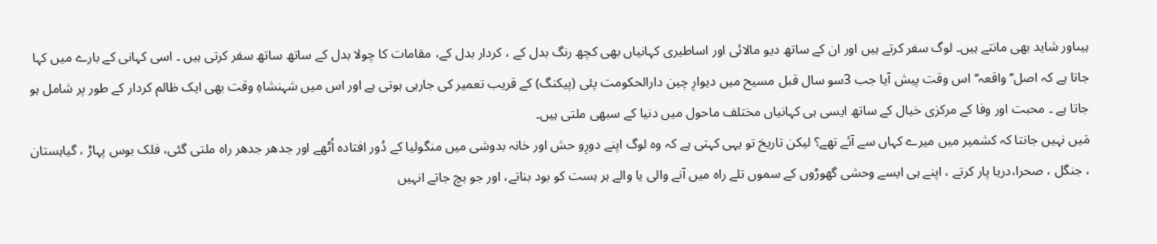ہیںاور شاید بھی مانتے ہیں۔ لوگ سفر کرتے ہیں اور ان کے ساتھ دیو مالائی اور اساطیری کہانیاں بھی کچھ رنگ بدل کے ، کردار بدل کے، مقامات کا چولا بدل کے ساتھ ساتھ سفر کرتی ہیں ۔ اسی کہانی کے بارے میں کہا جاتا ہے کہ اصل’’واقعہ‘‘اس وقت پیش آیا جب 3سو سال قبل مسیح میں دیوارِ چین دارالحکومت پئی (پیکنگ) کے قریب تعمیر کی جارہی ہوتی ہے اور اس میں شہنشاہِ وقت بھی ایک ظالم کردار کے طور پر شامل ہو جاتا ہے ۔ محبت اور وفا کے مرکزی خیال کے ساتھ ایسی ہی کہانیاں مختلف ماحول میں دنیا کے سبھی ملتی ہیں۔
مَیں نہیں جانتا کہ کشمیر میں میرے کہاں سے آئے تھے؟ لیکن تاریخ تو یہی کہتی ہے کہ وہ لوگ اپنے دورِو حش اور خانہ بدوشی میں منگولیا کے دُور افتادہ اُٹھے اور جدھر جدھر راہ ملتی گئی، فلک بوس پہاڑ ، گیاہستان ، جنگل ، صحرا،دریا پار کرتے ، اپنے ہی ایسے وحشی گھوڑوں کے سموں تلے راہ میں آنے والی یا والے ہر ہست کو بود بناتے، اور جو بچ جاتے انہیں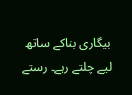بیگاری بناکے ساتھ لیے چلتے رہے۔ رستے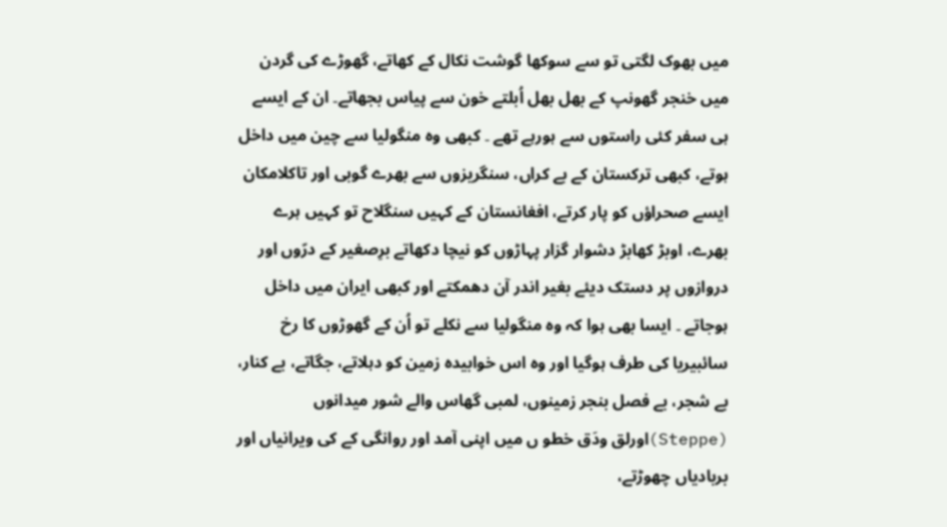میں بھوک لگتی تو سے سوکھا گوشت نکال کے کھاتے، گھوڑے کی گردن میں خنجر گھونپ کے بھل بھل اُبلتے خون سے پیاس بجھاتے۔ ان کے ایسے ہی سفر کئی راستوں سے ہورہے تھے ۔ کبھی وہ منگولیا سے چین میں داخل ہوتے، کبھی ترکستان کے بے کراں، سنگریزوں سے بھرے گوبی اور تاکلامکان ایسے صحراؤں کو پار کرتے، افغانستان کے کہیں سنگلاح تو کہیں ہرے بھرے، اوبڑ کھابڑ دشوار گزار پہاڑوں کو نیچا دکھاتے برِصغیر کے درّوں اور دروازوں پر دستک دیئے بغیر اندر آن دھمکتے اور کبھی ایران میں داخل ہوجاتے ۔ ایسا بھی ہوا کہ وہ منگولیا سے نکلے تو اُن کے گھوڑوں کا رخ سائبیریا کی طرف ہوگیا اور وہ اس خوابیدہ زمین کو دہلاتے، جگاتے، بے کنار، بے شجر، بے فصل بنجر زمینوں، لمبی گھاس والے شور میدانوں (Steppe)اورلق ودَق خطو ں میں اپنی آمد اور روانگی کے کی ویرانیاں اور بربادیاں چھوڑتے،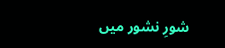شورِ نشور میں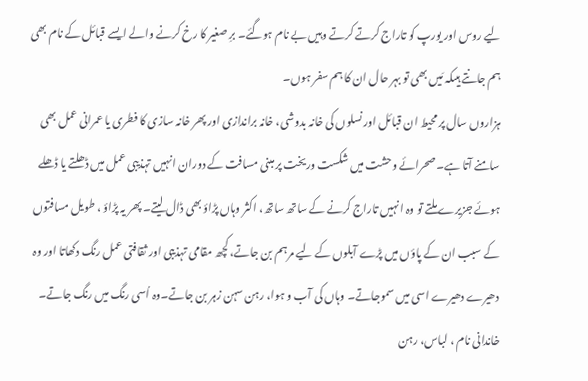لیے روس اور یورپ کو تاراج کرتے کرتے وہیں بے نام ہوگئے۔ برِ صغیر کا رخ کرنے والے ایسے قبائل کے نام بھی ہم جانتے ہیںکہ مَیں بھی تو بہر حال ان کا ہم سفر ہوں۔
ہزاروں سال پر محیط ان قبائل اور نسلوں کی خانہ بدوشی، خانہ براندازی اور پھر خانہ سازی کا فطری یا عمرانی عمل بھی سامنے آتا ہے۔ صحرائے وحشت میں شکست وریخت پر مبنی مسافت کے دوران انہیں تہذیبی عمل میں ڈھلتے یا ڈھلے ہوئے جزیرے ملتے تو وہ انہیں تاراج کرنے کے ساتھ ساتھ، اکثر وہاں پڑاؤ بھی ڈال لیتے۔ پھر یہ پڑاؤ ، طویل مسافتوں کے سبب ان کے پاؤں میں پڑے آبلوں کے لیے مرہم بن جاتے، کچھ مقامی تہذیبی اور ثقافتی عمل رنگ دکھاتا اور وہ دھیرے دھیرے اسی میں سموجاتے۔ وہاں کی آب و ہوا، رہن سہن زہر بن جاتے۔وہ اُسی رنگ میں رنگ جاتے۔ خاندانی نام ، لباس، رہن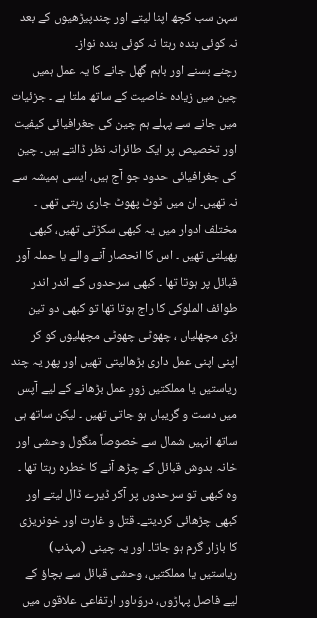سہن سب کچھ اپنا لیتے اور چندپیڑھیوں کے بعد نہ کوئی بندہ رہتا نہ کوئی بندہ نواز۔
رچنے بسنے اور باہم گھل جانے کا یہ عمل ہمیں چین میں زیادہ خاصیت کے ساتھ ملتا ہے ۔ جزئیات میں جانے سے پہلے ہم چین کی جغرافیائی کیفیت اور تخصیص پر ایک طائرانہ نظر ڈالتے ہیں۔ چین کی جغرافیائی حدود جو آج ہیں، ایسی ہمیشہ سے نہ تھیں۔ ان میں ٹوٹ پھوٹ جاری رہتی تھی ۔ مختلف ادوار میں یہ کبھی سکڑتی تھیں، کبھی پھیلتی تھیں ۔ اس کا انحصار آنے والے یا حملہ آور قبائل پر ہوتا تھا ۔ کبھی سرحدوں کے اندر اندر طوائف الملوکی کا راج ہوتا تھا تو کبھی دو تین بڑی مچھلیاں ، چھوٹی چھوٹی مچھلیوں کو کر اپنی اپنی عمل داری بڑھالیتی تھیں اور پھر یہ چند ریاستیں یا مملکتیں زورِ عمل بڑھانے کے لیے آپس میں دست و گریباں ہو جاتی تھیں ۔ لیکن ساتھ ہی ساتھ انہیں شمال سے خصوصاً منگول وحشی اور خانہ بدوش قبائل کے چڑھ آنے کا خطرہ رہتا تھا ۔ وہ کبھی تو سرحدوں پر آکر ڈیرے ڈال لیتے اور کبھی چڑھائی کردیتے۔ قتل و غارت اور خونریزی کا بازار گرم ہو جاتا۔ اور یہ چینی (مہذب) ریاستیں یا مملکتیں، وحشی قبائل سے بچاؤ کے لیے فاصل پہاڑوں، دروّںاور ارتفاعی علاقوں میں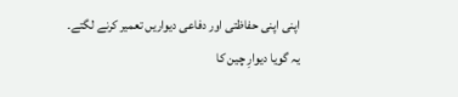اپنی اپنی حفاظتی اور دفاعی دیواریں تعمیر کرنے لگتے۔ یہ گویا دیوارِ چین کا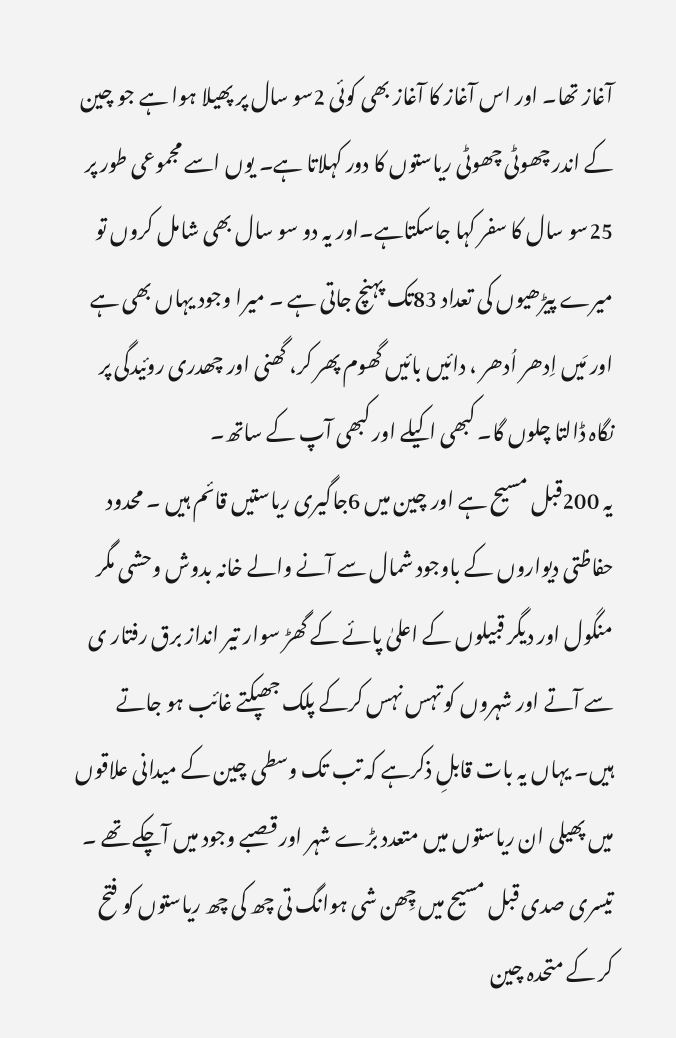آغاز تھا۔ اور اس آغاز کا آغاز بھی کوئی 2سو سال پر پھیلا ہوا ہے جو چین کے اندر چھوٹی چھوٹی ریاستوں کا دور کہلاتا ہے۔ یوں اسے مجموعی طور پر 25سو سال کا سفر کہا جاسکتاہے۔اور یہ دو سو سال بھی شامل کروں تو میرے پیڑھیوں کی تعداد 83تک پہنچ جاتی ہے ۔ میرا وجود یہاں بھی ہے اور مَیں اِدھر اُدھر ، دائیں بائیں گھوم پھر کر، گھنی اور چھدری روئیدگی پر نگاہ ڈالتا چلوں گا۔ کبھی اکیلے اور کبھی آپ کے ساتھ۔
یہ 200قبل مسیح ہے اور چین میں 6جاگیری ریاستیں قائم ہیں ۔ محدود حفاظتی دیواروں کے باوجود شمال سے آنے والے خانہ بدوش وحشی مگر منگول اور دیگر قبیلوں کے اعلیٰ پائے کے گھڑ سوار تیر انداز برق رفتار ی سے آتے اور شہروں کو تہس نہس کرکے پلک جھپکتے غائب ہو جاتے ہیں۔ یہاں یہ بات قابلِ ذکرہے کہ تب تک وسطی چین کے میدانی علاقوں میں پھیلی ان ریاستوں میں متعدد بڑے شہر اور قصبے وجود میں آچکے تھے ۔
تیسری صدی قبل مسیح میں چِھن شی ہوانگ تی چھ کی چھ ریاستوں کو فتح کر کے متحدہ چین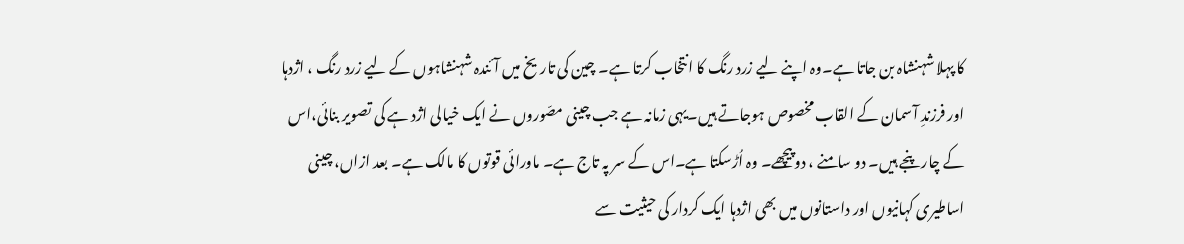کا پہلا شہنشاہ بن جاتا ہے۔وہ اپنے لیے زرد رنگ کا انتخاب کرتا ہے۔ چین کی تاریخ میں آئندہ شہنشاہوں کے لیے زرد رنگ ، اژدہا اور فرزندِ آسمان کے القاب مخصوص ہوجاتے ہیں۔یہی زمانہ ہے جب چینی مصّوروں نے ایک خیالی اژد ہے کی تصویر بنائی،اس کے چار پنجے ہیں۔ دو سامنے ، دوپیچھے۔ وہ اُڑسکتا ہے۔اس کے سر پہ تاج ہے۔ ماورائی قوتوں کا مالک ہے۔ بعد ازاں، چینی اساطیری کہانیوں اور داستانوں میں بھی اژدہا ایک کردار کی حیثیت سے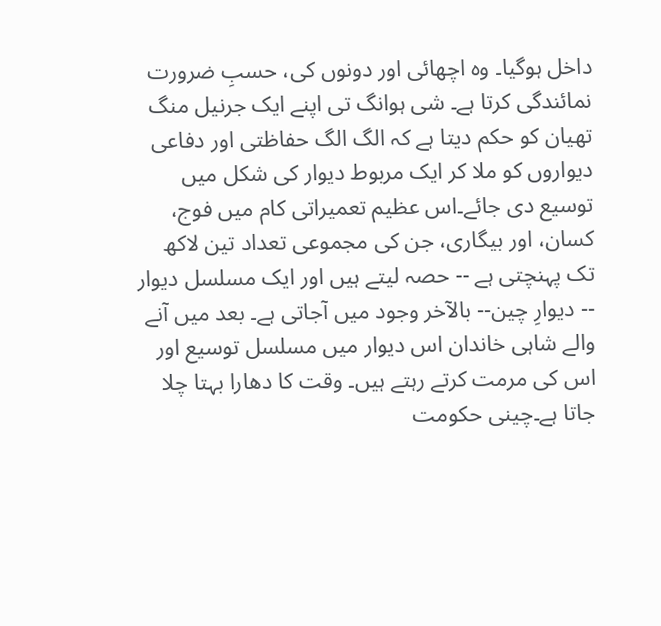داخل ہوگیا۔ وہ اچھائی اور دونوں کی، حسبِ ضرورت نمائندگی کرتا ہے۔ شی ہوانگ تی اپنے ایک جرنیل منگ تھیان کو حکم دیتا ہے کہ الگ الگ حفاظتی اور دفاعی دیواروں کو ملا کر ایک مربوط دیوار کی شکل میں توسیع دی جائے۔اس عظیم تعمیراتی کام میں فوج، کسان، اور بیگاری، جن کی مجموعی تعداد تین لاکھ تک پہنچتی ہے -- حصہ لیتے ہیں اور ایک مسلسل دیوار -- دیوارِ چین-- بالآخر وجود میں آجاتی ہے۔ بعد میں آنے والے شاہی خاندان اس دیوار میں مسلسل توسیع اور اس کی مرمت کرتے رہتے ہیں۔ وقت کا دھارا بہتا چلا جاتا ہے۔چینی حکومت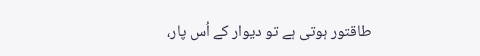طاقتور ہوتی ہے تو دیوار کے اُس پار،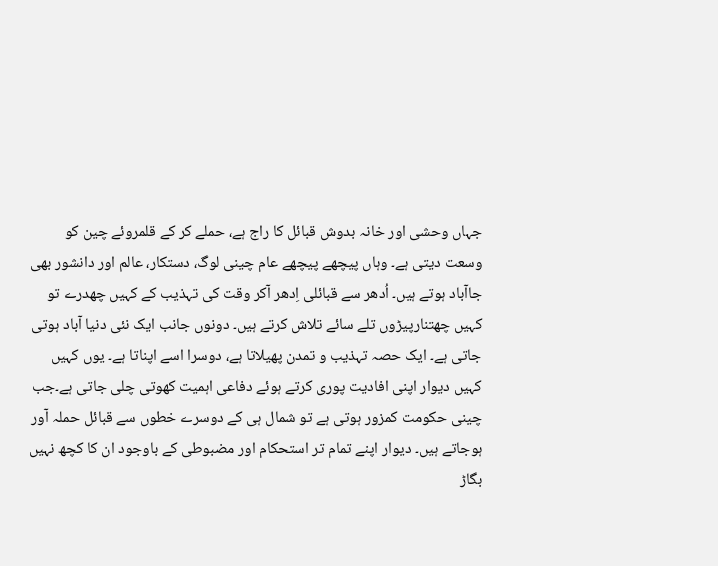جہاں وحشی اور خانہ بدوش قبائل کا راج ہے، حملے کر کے قلمروئے چین کو وسعت دیتی ہے۔ وہاں پیچھے پیچھے عام چینی لوگ، دستکار، عالم اور دانشور بھی جاآباد ہوتے ہیں۔ اُدھر سے قبائلی اِدھر آکر وقت کی تہذیب کے کہیں چھدرے تو کہیں چھتنارپیڑوں تلے سائے تلاش کرتے ہیں۔ دونوں جانب ایک نئی دنیا آباد ہوتی جاتی ہے۔ ایک حصہ تہذیب و تمدن پھیلاتا ہے، دوسرا اسے اپناتا ہے۔ یوں کہیں کہیں دیوار اپنی افادیت پوری کرتے ہوئے دفاعی اہمیت کھوتی چلی جاتی ہے۔جب چینی حکومت کمزور ہوتی ہے تو شمال ہی کے دوسرے خطوں سے قبائل حملہ آور ہوجاتے ہیں۔ دیوار اپنے تمام تر استحکام اور مضبوطی کے باوجود ان کا کچھ نہیں بگاڑ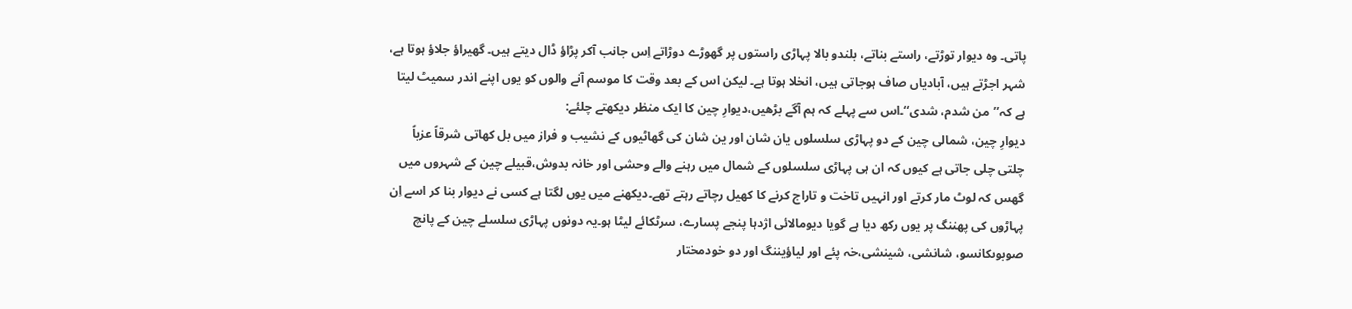پاتی۔ وہ دیوار توڑتے، راستے بناتے، بلندو بالا پہاڑی راستوں پر گھوڑے دوڑاتے اِس جانب آکر پڑاؤ ڈال دیتے ہیں۔ گھیراؤ جلاؤ ہوتا ہے، شہر اجڑتے ہیں، آبادیاں صاف ہوجاتی ہیں، انخلا ہوتا ہے۔ لیکن اس کے بعد وقت کا موسم آنے والوں کو یوں اپنے اندر سمیٹ لیتا ہے کہ’’من شدم، شدی‘‘۔اس سے پہلے کہ ہم آگے بڑھیں،دیوارِ چین کا ایک منظر دیکھتے چلئے:
دیوارِ چین، شمالی چین کے دو پہاڑی سلسلوں یان شان اور ین شان کی گھاٹیوں کے نشیب و فراز میں بل کھاتی شرقاً عزباً چلتی چلی جاتی ہے کیوں کہ ان ہی پہاڑی سلسلوں کے شمال میں رہنے والے وحشی اور خانہ بدوش،قبیلے چین کے شہروں میں گھس کہ لوٹ مار کرتے اور انہیں تاخت و تاراج کرنے کا کھیل رچاتے رہتے تھے۔دیکھنے میں یوں لگتا ہے کسی نے دیوار بنا کر اسے اِن پہاڑوں کی پھننگ پر یوں رکھ دیا ہے گویا دیومالائی اژدہا پنجے پسارے، سرٹکائے لیٹا ہو۔یہ دونوں پہاڑی سلسلے چین کے پانچ صوبوںکانسو، شانشی، شینشی،خہ پئے اور لیاؤیننگ اور دو خودمختار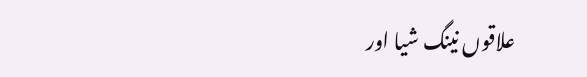علاقوں نینگ شیا اور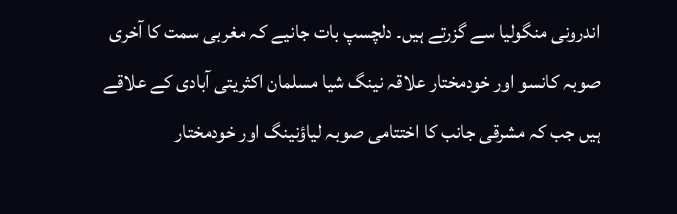اندرونی منگولیا سے گزرتے ہیں۔ دلچسپ بات جانیے کہ مغربی سمت کا آخری صوبہ کانسو اور خودمختار علاقہ نینگ شیا مسلمان اکثریتی آبادی کے علاقے ہیں جب کہ مشرقی جانب کا اختتامی صوبہ لیاؤنینگ اور خودمختار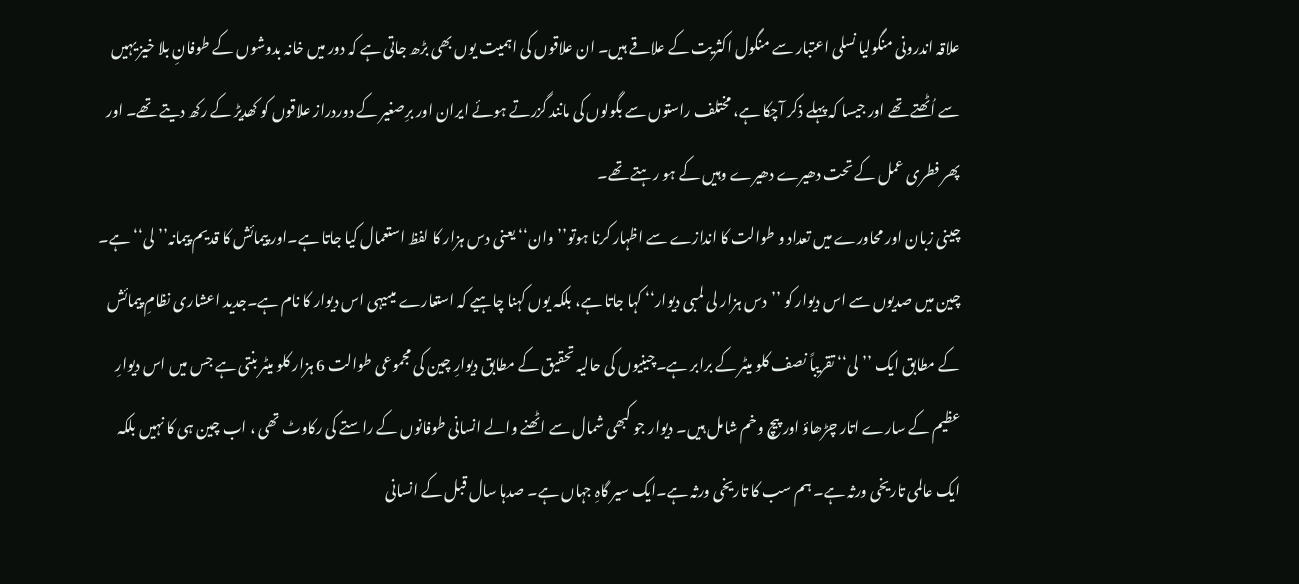علاقہ اندرونی منگولیا نسلی اعتبار سے منگول اکثریت کے علاقے ہیں۔ ان علاقوں کی اہمیت یوں بھی بڑھ جاتی ہے کہ دور میں خانہ بدوشوں کے طوفانِ بلا خیز یہیں سے اُٹھتے تھے اور جیسا کہ پہلے ذکر آچکا ہے، مختلف راستوں سے بگولوں کی مانند گزرتے ہوئے ایران اور برِصغیر کے دوردراز علاقوں کو کھدیڑ کے رکھ دیتے تھے۔ اور پھر فطری عمل کے تحت دھیرے دھیرے وہیں کے ہو رہتے تھے۔
چینی زبان اور محاورے میں تعداد و طوالت کا اندازے سے اظہار کرنا ہوتو’’وان‘‘ یعنی دس ہزار کا لفظ استعمال کیا جاتا ہے۔اور پیمائش کا قدیم پیمانہ’’لی‘‘ہے۔ چین میں صدیوں سے اس دیوار کو ’’دس ہزار لی لمبی دیوار‘‘ کہا جاتا ہے، بلکہ یوں کہنا چاہیے کہ استعارے میںیہی اس دیوار کا نام ہے۔جدید اعشاری نظامِ پیمائش کے مطابق ایک ’’لی‘‘ تقریباً نصف کلو میٹر کے برابر ہے۔چینیوں کی حالیہ تحقیق کے مطابق دیوارِ چین کی مجموعی طوالت 6 ہزار کلو میٹر بنتی ہے جس میں اس دیوارِ عظیم کے سارے اتار چڑھاؤ اور پیچ وخم شامل ہیں۔ دیوار جو کبھی شمال سے اٹھنے والے انسانی طوفانوں کے راستے کی رکاوٹ تھی ، اب چین ہی کا نہیں بلکہ ایک عالمی تاریخی ورثہ ہے۔ ہم سب کا تاریخی ورثہ ہے۔ایک سیر گاہِ جہاں ہے۔ صدہا سال قبل کے انسانی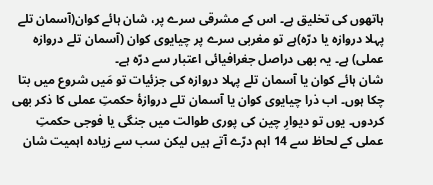ہاتھوں کی تخلیق ہے۔ اس کے مشرقی سرے پر، شان ہائے کوان(آسمان تلے پہلا دروازہ یا درّہ)ہے تو مغربی سرے پر چیایوی کوان (آسمان تلے دروازہ عملی) ہے۔ یہ بھی دراصل جغرافیائی اعتبار سے درّہ ہے۔
شان ہائے کوان یا آسمان تلے پہلا دروازہ کی جزئیات تو مَیں شروع میں بتا چکا ہوں۔ اب ذرا چیایوی کوان یا آسمان تلے دروازۂ حکمتِ عملی کا ذکر بھی کردوں۔ یوں تو دیوارِ چین کی پوری طوالت میں جنگی یا فوجی حکمتِ عملی کے لحاظ سے 14 اہم درّے آتے ہیں لیکن سب سے زیادہ اہمیت شان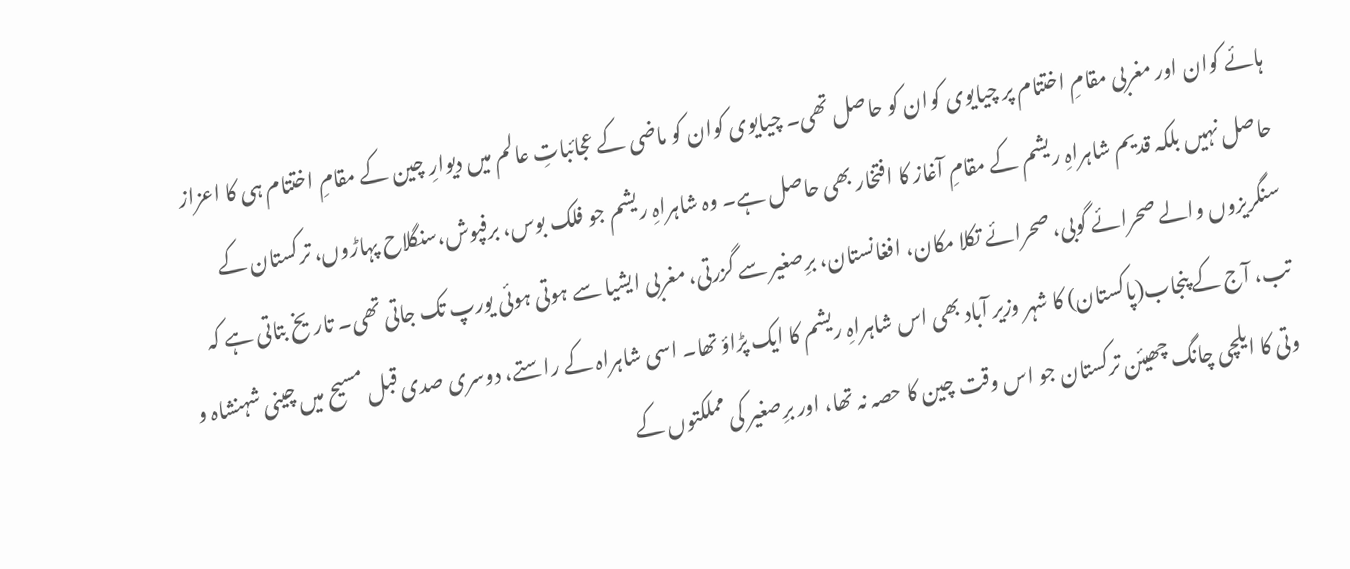ہائے کوان اور مغربی مقامِ اختتام پر چیایوی کوان کو حاصل تھی۔ چیایوی کوان کو ماضی کے عجائباتِ عالم میں دیوارِ چین کے مقامِ اختتام ہی کا اعزاز حاصل نہیں بلکہ قدیم شاہراہِ ریشم کے مقامِ آغاز کا افتخار بھی حاصل ہے۔ وہ شاہراہِ ریشم جو فلک بوس، برفپوش،سنگلاح پہاڑوں، ترکستان کے سنگریزوں والے صحرائے گوبی، صحرائے تکلا مکان، افغانستان، برِصغیر سے گزرتی، مغربی ایشیا سے ہوتی ہوئی یورپ تک جاتی تھی۔ تاریخ بتاتی ہے کہ تب، آج کے پنجاب(پاکستان) کا شہر وزیر آباد بھی اس شاہراہِ ریشم کا ایک پڑاؤ تھا۔ اسی شاہراہ کے راستے، دوسری صدی قبل مسیح میں چینی شہنشاہ و وتی کا ایلچی چانگ چھیئن ترکستان جو اس وقت چین کا حصہ نہ تھا، اور برِصغیر کی مملکتوں کے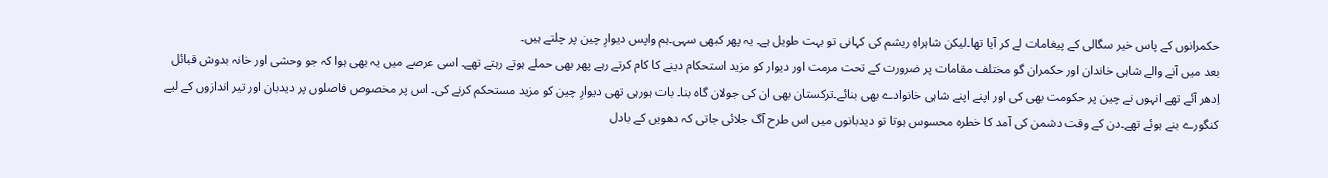حکمرانوں کے پاس خیر سگالی کے پیغامات لے کر آیا تھا۔لیکن شاہراہِ ریشم کی کہانی تو بہت طویل ہے۔ یہ پھر کبھی سہی۔ہم واپس دیوارِ چین پر چلتے ہیں۔
بعد میں آنے والے شاہی خاندان اور حکمران گو مختلف مقامات پر ضرورت کے تحت مرمت اور دیوار کو مزید استحکام دینے کا کام کرتے رہے پھر بھی حملے ہوتے رہتے تھے۔ اسی عرصے میں یہ بھی ہوا کہ جو وحشی اور خانہ بدوش قبائل اِدھر آئے تھے انہوں نے چین پر حکومت بھی کی اور اپنے اپنے شاہی خانوادے بھی بنائے۔ترکستان بھی ان کی جولان گاہ بنا۔ بات ہورہی تھی دیوارِ چین کو مزید مستحکم کرنے کی۔ اس پر مخصوص فاصلوں پر دیدبان اور تیر اندازوں کے لیے کنگورے بنے ہوئے تھے۔دن کے وقت دشمن کی آمد کا خطرہ محسوس ہوتا تو دیدبانوں میں اس طرح آگ جلائی جاتی کہ دھویں کے بادل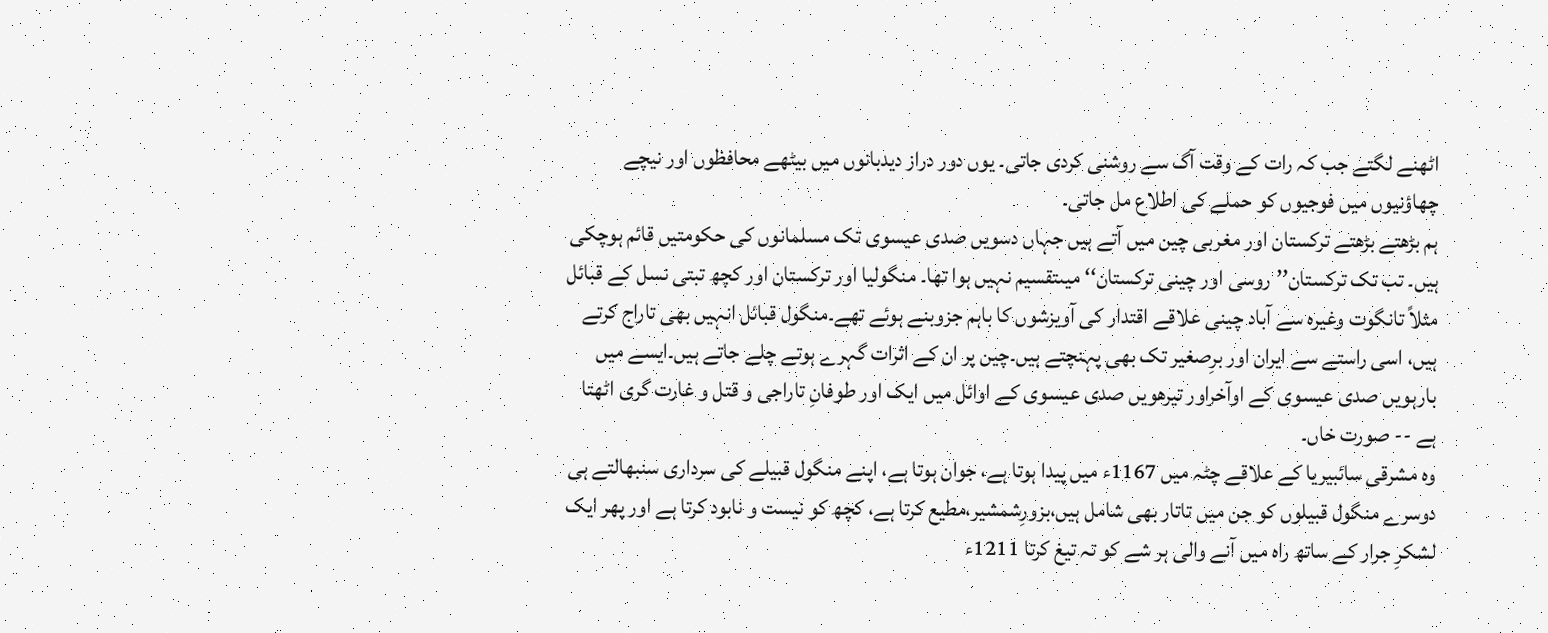اٹھنے لگتے جب کہ رات کے وقت آگ سے روشنی کردی جاتی۔ یوں دور دراز دیدبانوں میں بیٹھے محافظوں اور نیچے چھاؤنیوں میں فوجیوں کو حملے کی اطلاع مل جاتی۔
ہم بڑھتے بڑھتے ترکستان اور مغربی چین میں آتے ہیں جہاں دسویں صدی عیسوی تک مسلمانوں کی حکومتیں قائم ہوچکی ہیں۔ تب تک ترکستان’’روسی اور چینی ترکستان‘‘ میںتقسیم نہیں ہوا تھا۔ منگولیا اور ترکستان اور کچھ تبتی نسل کے قبائل مثلاً تانگوت وغیرہ سے آباد چینی علاقے اقتدار کی آویزشوں کا باہم جزوبنے ہوئے تھے۔منگول قبائل انہیں بھی تاراج کرتے ہیں، اسی راستے سے ایران اور برِصغیر تک بھی پہنچتے ہیں۔چین پر ان کے اثرات گہرے ہوتے چلے جاتے ہیں۔ایسے میں بارہویں صدی عیسوی کے اوآخراور تیرھویں صدی عیسوی کے اوائل میں ایک اور طوفانِ تاراجی و قتل و غارت گری اٹھتا ہے -- صورت خاں۔
وہ مشرقی سائبیریا کے علاقے چٹہ میں 1167ء میں پیدا ہوتا ہے، جوان ہوتا ہے، اپنے منگول قبیلے کی سرداری سنبھالتے ہی دوسرے منگول قبیلوں کو جن میں تاتار بھی شامل ہیں،بزورِشمشیر،مطیع کرتا ہے، کچھ کو نیست و نابود کرتا ہے اور پھر ایک لشکرِ جرار کے ساتھ راہ میں آنے والی ہر شے کو تہ تیغ کرتا 1211ء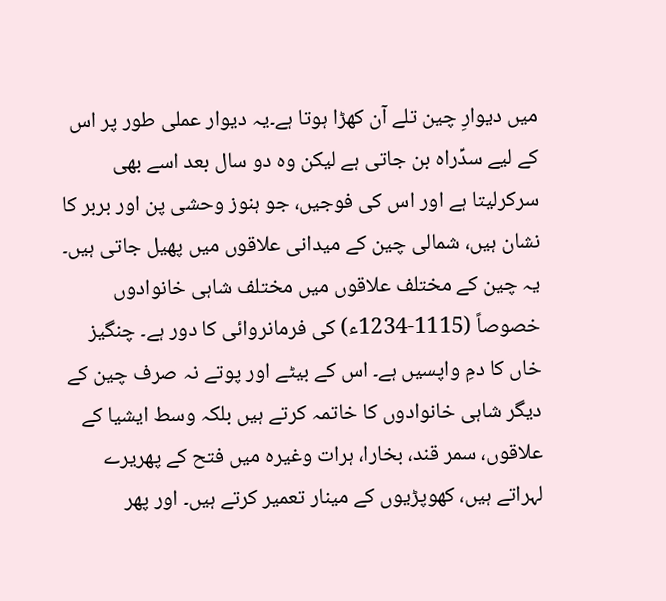میں دیوارِ چین تلے آن کھڑا ہوتا ہے۔یہ دیوار عملی طور پر اس کے لیے سدِّراہ بن جاتی ہے لیکن وہ دو سال بعد اسے بھی سرکرلیتا ہے اور اس کی فوجیں، جو ہنوز وحشی پن اور بربر کا نشان ہیں، شمالی چین کے میدانی علاقوں میں پھیل جاتی ہیں۔ یہ چین کے مختلف علاقوں میں مختلف شاہی خانوادوں خصوصاً (1115-1234ء) کی فرمانروائی کا دور ہے۔ چنگیز خاں کا دمِ واپسیں ہے۔ اس کے بیٹے اور پوتے نہ صرف چین کے دیگر شاہی خانوادوں کا خاتمہ کرتے ہیں بلکہ وسط ایشیا کے علاقوں، سمر قند، بخارا، ہرات وغیرہ میں فتح کے پھریرے لہراتے ہیں، کھوپڑیوں کے مینار تعمیر کرتے ہیں۔ اور پھر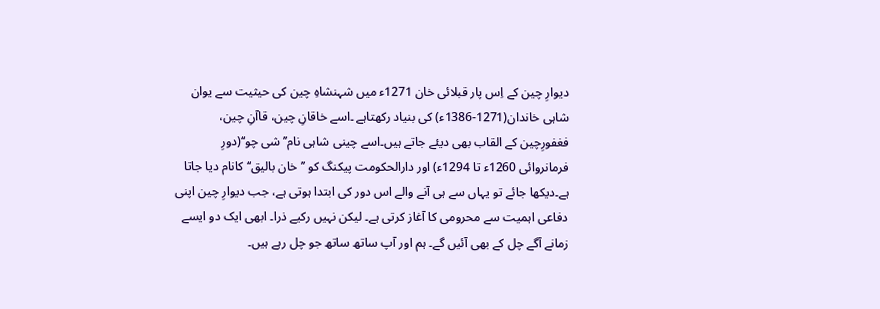دیوارِ چین کے اِس پار قبلائی خان 1271ء میں شہنشاہِ چین کی حیثیت سے یوان شاہی خاندان(1271-1386ء) کی بنیاد رکھتاہے ۔اسے خاقانِ چین، قاآنِ چین، فغفورِچین کے القاب بھی دیئے جاتے ہیں۔اسے چینی شاہی نام’’شی چو‘‘(دورِ فرمانروائی 1260ء تا 1294ء) اور دارالحکومت پیکنگ کو ’’خان بالیق‘‘ کانام دیا جاتا ہے۔دیکھا جائے تو یہاں سے ہی آنے والے اس دور کی ابتدا ہوتی ہے، جب دیوارِ چین اپنی دفاعی اہمیت سے محرومی کا آغاز کرتی ہے۔ لیکن نہیں رکیے ذرا۔ ابھی ایک دو ایسے زمانے آگے چل کے بھی آئیں گے۔ ہم اور آپ ساتھ ساتھ جو چل رہے ہیں۔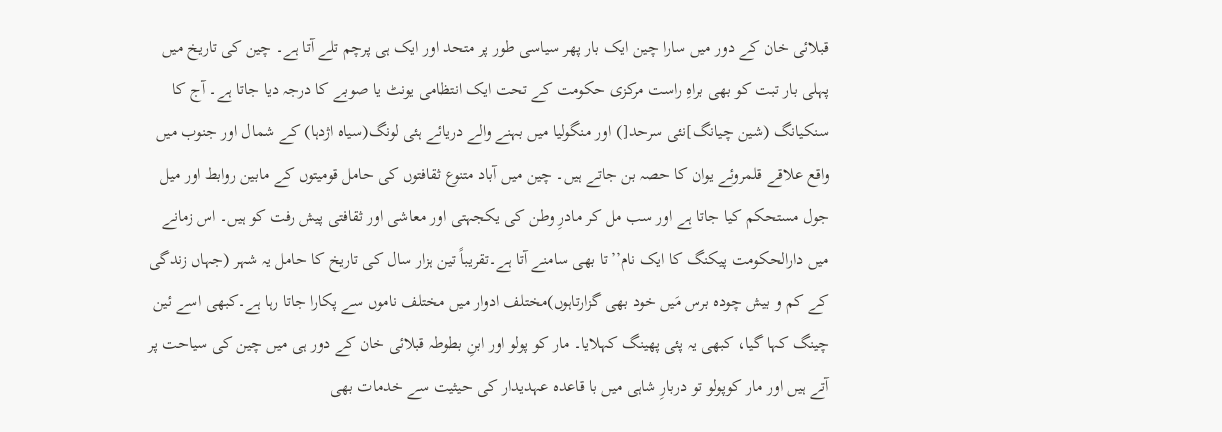قبلائی خان کے دور میں سارا چین ایک بار پھر سیاسی طور پر متحد اور ایک ہی پرچم تلے آتا ہے۔ چین کی تاریخ میں پہلی بار تبت کو بھی براہِ راست مرکزی حکومت کے تحت ایک انتظامی یونٹ یا صوبے کا درجہ دیا جاتا ہے۔ آج کا سنکیانگ (شین چیانگ]نئی سرحد[) اور منگولیا میں بہنے والے دریائے ہئی لونگ(سیاہ اژدہا) کے شمال اور جنوب میں واقع علاقے قلمروئے یوان کا حصہ بن جاتے ہیں۔ چین میں آباد متنوع ثقافتوں کی حامل قومیتوں کے مابین روابط اور میل جول مستحکم کیا جاتا ہے اور سب مل کر مادرِ وطن کی یکجہتی اور معاشی اور ثقافتی پیش رفت کو ہیں۔ اس زمانے میں دارالحکومت پیکنگ کا ایک نام’’تا بھی سامنے آتا ہے۔تقریباً تین ہزار سال کی تاریخ کا حامل یہ شہر (جہاں زندگی کے کم و بیش چودہ برس مَیں خود بھی گزارتاہوں)مختلف ادوار میں مختلف ناموں سے پکارا جاتا رہا ہے۔کبھی اسے ئین چینگ کہا گیا، کبھی یہ پئی پھینگ کہلایا۔ مار کو پولو اور ابنِ بطوطہ قبلائی خان کے دور ہی میں چین کی سیاحت پر آتے ہیں اور مار کوپولو تو دربارِ شاہی میں با قاعدہ عہدیدار کی حیثیت سے خدمات بھی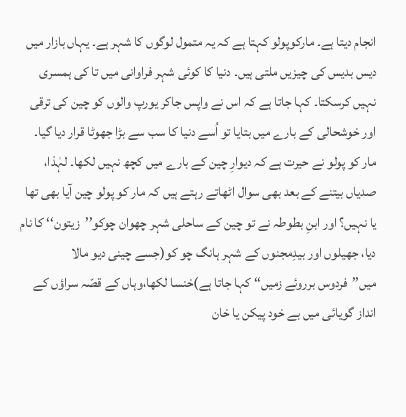انجام دیتا ہے۔ مارکوپولو کہتا ہے کہ یہ متمول لوگوں کا شہر ہے۔ یہاں بازار میں دیس بدیس کی چیزیں ملتی ہیں۔ دنیا کا کوئی شہر فراوانی میں تا کی ہمسری نہیں کرسکتا۔ کہا جاتا ہے کہ اس نے واپس جاکر یورپ والوں کو چین کی ترقی اور خوشحالی کے بارے میں بتایا تو اُسے دنیا کا سب سے بڑا جھوٹا قرار دیا گیا۔ مار کو پولو نے حیرت ہے کہ دیوارِ چین کے بارے میں کچھ نہیں لکھا۔ لہٰذا، صدیاں بیتنے کے بعد بھی سوال اٹھاتے رہتے ہیں کہ مار کو پولو چین آیا بھی تھا یا نہیں؟ اور ابنِ بطوطہ نے تو چین کے ساحلی شہر چھوان چوکو’’زیتون‘‘ کا نام دیا، جھیلوں اور بیدِمجنوں کے شہر ہانگ چو کو(جسے چینی دیو مالا میں’’فردوس برروئے زمیں‘‘ کہا جاتا ہے)خنسا لکھا،وہاں کے قصّہ سراؤں کے انداز گویائی میں بے خود پیکن یا خان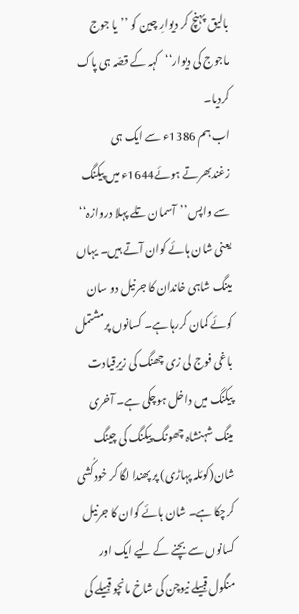بالیق پہنچ کر دیوارِ چین کو ’’یا جوج ماجوج کی دیوار‘‘کہہ کے قصّہ ہی پاک کردیا۔
اب ہم 1386ء سے ایک ہی زغندبھرتے ہوئے1644ء میں پیکنگ سے واپس’’آسمان تلے پہلا دروازہ‘‘ یعنی شان ہائے کوان آتے ہیں۔ یہاں مینگ شاہی خاندان کا جرنیل دو سان کوئے کمان کررہا ہے۔ کسانوں پرمشتمل باغی فوج لی زی چھنگ کی زیرِقیادت پیکنگ میں داخل ہوچکی ہے۔ آخری مینگ شہنشاہ چھونگ پیکنگ کی چینگ شان(کوئلہ پہاڑی) پر پھندا لگا کر خودکُشی کرچکا ہے۔ شان ہائے کوان کا جرنیل کسانوں سے بچنے کے لیے ایک اور منگول قبیلے نیوچن کی شاخ مانچو قبیلے کی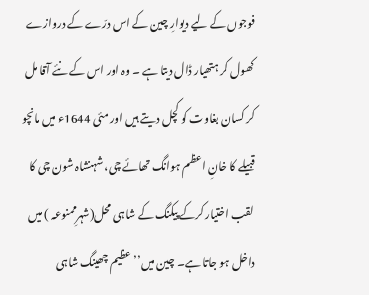فوجوں کے لیے دیوارِ چین کے اس درّے کے دروازے کھول کر ہتھیار ڈال دیتا ہے ۔ وہ اور اس کے نئے آقا مل کر کسان بغاوت کو کچل دیتے ہیں اور مئی 1644ء میں مانچو قبیلے کا خانِ اعظم ہوانگ تھائے چی، شہنشاہ شون چی کا لقب اختیار کرکے پیکنگ کے شاہی محل(شہرِممنوعہ ) میں داخل ہو جاتا ہے۔ چین میں’’عظیم چھینگ شاہی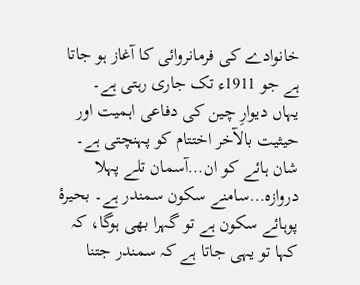خانوادے کی فرمانروائی کا آغاز ہو جاتا ہے جو 1911ء تک جاری رہتی ہے۔
یہاں دیوارِ چین کی دفاعی اہمیت اور حیثیت بالآخر اختتام کو پہنچتی ہے۔
شان ہائے کو ان…آسمان تلے پہلا دروازہ…سامنے سکون سمندر ہے۔ بحیرۂ پوہائے سکون ہے تو گہرا بھی ہوگا، کہ کہا تو یہی جاتا ہے کہ سمندر جتنا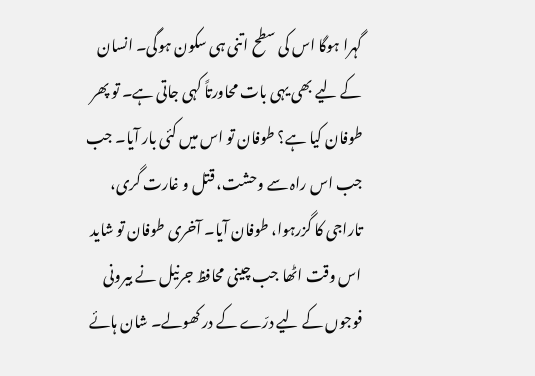گہرا ہوگا اس کی سطح اتنی ہی سکون ہوگی۔ انسان کے لیے بھی یہی بات محاورتاً کہی جاتی ہے۔ تو پھر طوفان کیا ہے؟ طوفان تو اس میں کئی بار آیا۔ جب جب اس راہ سے وحشت، قتل و غارت گری، تاراجی کا گزرہوا، طوفان آیا۔ آخری طوفان تو شاید اس وقت اٹھا جب چینی محافظ جرنیل نے بیرونی فوجوں کے لیے درّے کے در کھولے۔ شان ہائے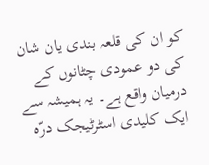کو ان کی قلعہ بندی یان شان کی دو عمودی چٹانوں کے درمیان واقع ہے۔ یہ ہمیشہ سے ایک کلیدی اسٹرٹیجک درّہ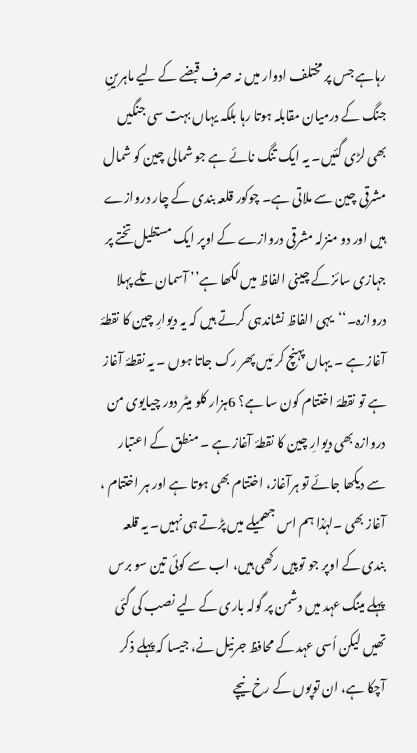رہاہے جس پر مختلف ادوار میں نہ صرف قبضے کے لیے ماہرینِ جنگ کے درمیان مقابلہ ہوتا رہا بلکہ یہاں بہت سی جنگیں بھی لڑی گئیں۔ یہ ایک تنگ نائے ہے جو شمالی چین کو شمال مشرقی چین سے ملاتی ہے۔ چوکور قلعہ بندی کے چار دروازے ہیں اور دو منزلہ مشرقی دروازے کے اوپر ایک مستطیل تختے پر جہازی سائز کے چینی الفاظ میں لکھا ہے’’ آسمان تلے پہلا دروازہ۔‘‘یہی الفاظ نشاندہی کرتے ہیں کہ یہ دیوارِ چین کا نقطۂ آغاز ہے ۔ یہاں پہنچ کر مَیں پھر رک جاتا ہوں ۔ یہ نقطۂ آغاز ہے تو نقطۂ اختتام کون سا ہے؟ 6ہزار کلو میٹر دور چیایوی من دروازہ بھی دیوارِ چین کا نقطۂ آغاز ہے ۔ منطق کے اعتبار سے دیکھا جائے تو ہرآغاز، اختتام بھی ہوتا ہے اور ہر اختتام ، آغاز بھی ۔لہٰذا ہم اس جھمیلے میں پڑتے ہی نہیں۔ یہ قلعہ بندی کے اوپر جو توپیں رکھی ہیں، اب سے کوئی تین سو برس پہلے مینگ عہد میں دشمن پر گولہ باری کے لیے نصب کی گئی تھیں لیکن اُسی عہد کے محافظ جرنیل نے، جیسا کہ پہلے ذکر آچکا ہے، ان توپوں کے رخ نیچے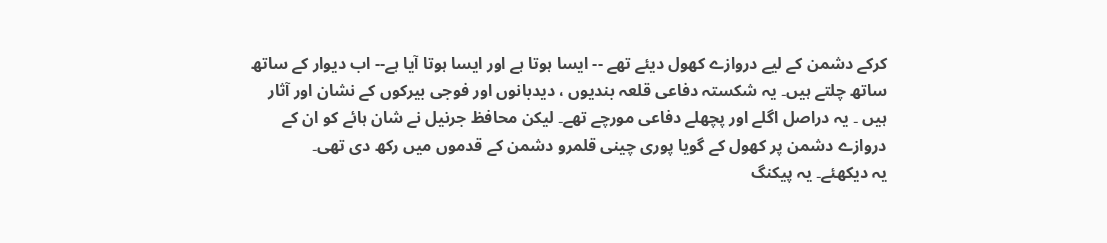کرکے دشمن کے لیے دروازے کھول دیئے تھے -- ایسا ہوتا ہے اور ایسا ہوتا آیا ہے-- اب دیوار کے ساتھ ساتھ چلتے ہیں۔ یہ شکستہ دفاعی قلعہ بندیوں ، دیدبانوں اور فوجی بیرکوں کے نشان اور آثار ہیں ۔ یہ دراصل اگلے اور پچھلے دفاعی مورچے تھے۔ لیکن محافظ جرنیل نے شان ہائے کو ان کے دروازے دشمن پر کھول کے گویا پوری چینی قلمرو دشمن کے قدموں میں رکھ دی تھی۔
یہ دیکھئے۔ یہ پیکنگ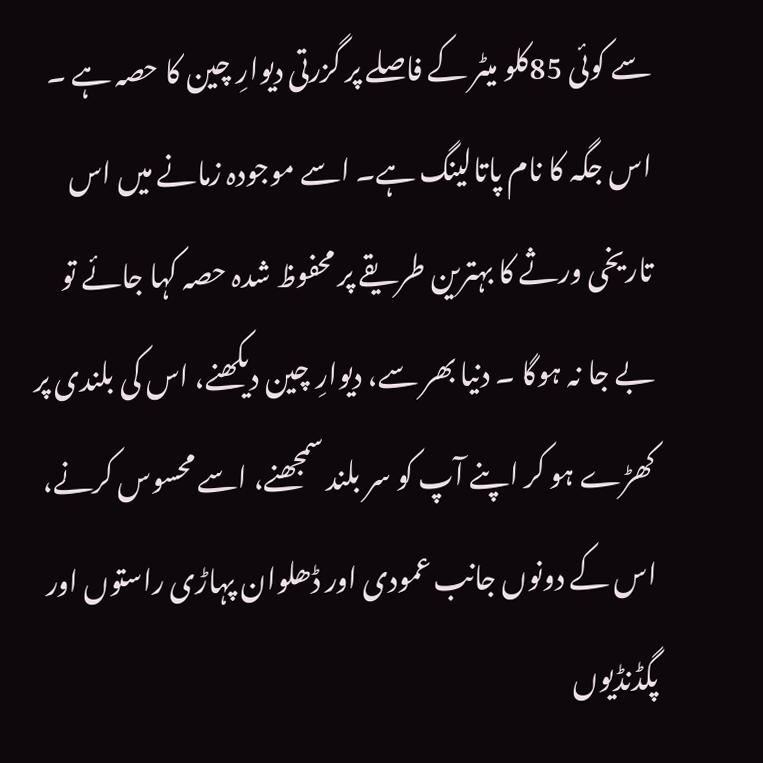سے کوئی 85کلو میٹر کے فاصلے پر گزرتی دیوارِ چین کا حصہ ہے ۔ اس جگہ کا نام پاتالینگ ہے۔ اسے موجودہ زمانے میں اس تاریخی ورثے کا بہترین طریقے پر محفوظ شدہ حصہ کہا جائے تو بے جا نہ ہوگا ۔ دنیا بھر سے، دیوارِ چین دیکھنے، اس کی بلندی پر کھڑے ہو کر اپنے آپ کو سر بلند سمجھنے، اسے محسوس کرنے، اس کے دونوں جانب عمودی اور ڈھلوان پہاڑی راستوں اور پگڈنڈیوں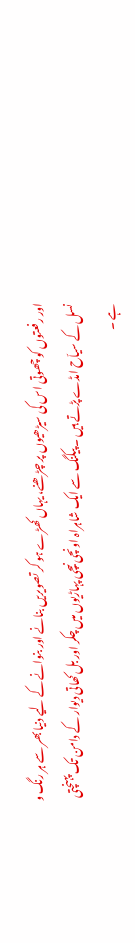اور رفعتوں کو چھوتی اس کی سیڑھیوں پر چڑھنے، یہاں کھڑے ہو کر تصویریں بنانے اور بنوانے کے لیے دنیا بھر سے ہر رنگ و نسل کے سیاّح امڈے پڑتے ہیں ۔ پیکنگ سے ایک شاہراہ اونچی نیچی پہاڑیوں میں چکر اور بل کھاتی دیوار کے دامن تک پہنچتی ہے ۔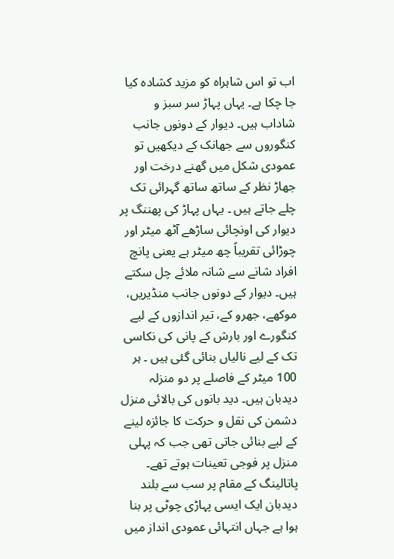اب تو اس شاہراہ کو مزید کشادہ کیا جا چکا ہے۔ یہاں پہاڑ سر سبز و شاداب ہیں۔ دیوار کے دونوں جانب کنگوروں سے جھانک کے دیکھیں تو عمودی شکل میں گھنے درخت اور جھاڑ نظر کے ساتھ ساتھ گہرائی تک چلے جاتے ہیں ۔ یہاں پہاڑ کی پھننگ پر دیوار کی اونچائی ساڑھے آٹھ میٹر اور چوڑائی تقریباً چھ میٹر ہے یعنی پانچ افراد شانے سے شانہ ملائے چل سکتے ہیں۔ دیوار کے دونوں جانب منڈیریں، موکھے، جھرو کے، تیر اندازوں کے لیے کنگورے اور بارش کے پانی کی نکاسی تک کے لیے نالیاں بنائی گئی ہیں ۔ ہر 100 میٹر کے فاصلے پر دو منزلہ دیدبان ہیں۔ دید بانوں کی بالائی منزل دشمن کی نقل و حرکت کا جائزہ لینے کے لیے بنائی جاتی تھی جب کہ پہلی منزل پر فوجی تعینات ہوتے تھے۔ پاتالینگ کے مقام پر سب سے بلند دیدبان ایک ایسی پہاڑی چوٹی پر بنا ہوا ہے جہاں انتہائی عمودی انداز میں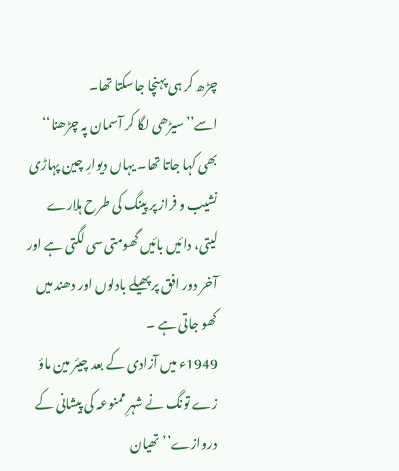چڑھ کر ہی پہنچا جاسکتا تھا۔ اسے’’سیڑھی لگا کر آسمان پہ چڑھنا‘‘ بھی کہا جاتا تھا۔ یہاں دیوارِ چین پہاڑی نشیب و فراز پر پینگ کی طرح ہلارے لیتی، دائیں بائیں گھومتی سی لگتی ہے اور آخر دور افق پر پھیلے بادلوں اور دھند میں کھو جاتی ہے ۔
1949ء میں آزادی کے بعد چیئر مین ماؤ زے تونگ نے شہرِ ممنوعہ کی پیشانی کے دروازے’’تھیان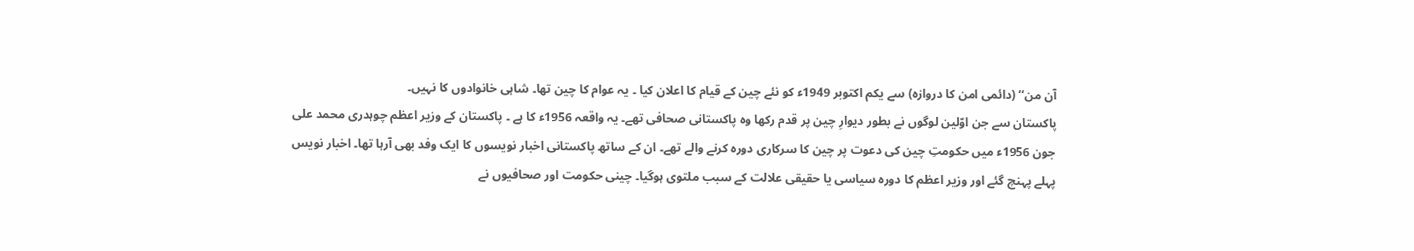آن من‘‘ (دائمی امن کا دروازہ) سے یکم اکتوبر 1949ء کو نئے چین کے قیام کا اعلان کیا ۔ یہ عوام کا چین تھا۔ شاہی خانوادوں کا نہیں۔
پاکستان سے جن اوّلین لوگوں نے بطور دیوارِ چین پر قدم رکھا وہ پاکستانی صحافی تھے۔ یہ واقعہ 1956ء کا ہے ۔ پاکستان کے وزیر اعظم چوہدری محمد علی جون 1956ء میں حکومتِ چین کی دعوت پر چین کا سرکاری دورہ کرنے والے تھے۔ ان کے ساتھ پاکستانی اخبار نویسوں کا ایک وفد بھی آرہا تھا۔ اخبار نویس پہلے پہنچ گئے اور وزیر اعظم کا دورہ سیاسی یا حقیقی علالت کے سبب ملتوی ہوگیا۔ چینی حکومت اور صحافیوں نے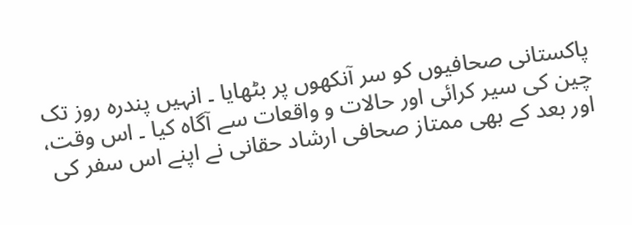پاکستانی صحافیوں کو سر آنکھوں پر بٹھایا ۔ انہیں پندرہ روز تک چین کی سیر کرائی اور حالات و واقعات سے آگاہ کیا ۔ اس وقت، اور بعد کے بھی ممتاز صحافی ارشاد حقانی نے اپنے اس سفر کی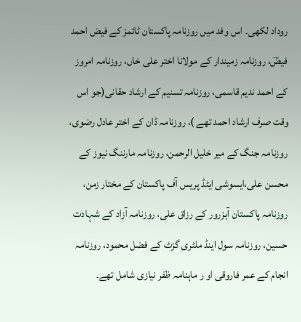روداد لکھی۔ اس وفد میں روزنامہ پاکستان ٹائمز کے فیض احمد فیضؔ، روزنامہ زمیندار کے مولانا اختر علی خاں، روزنامہ امروز کے احمد ندیم قاسمی، روزنامہ تسنیم کے ارشاد حقانی(جو اس وقت صرف ارشاد احمد تھے )، روزنامہ ڈان کے اختر عادل رضوی، روزنامہ جنگ کے میر خلیل الرحمن، روزنامہ مارننگ نیوز کے محسن علی،ایسوشی ایٹڈ پریس آف پاکستان کے مختار زمن، روزنامہ پاکستان آبزرور کے رزاق علی، روزنامہ آزاد کے شہادت حسین، روزنامہ سول اینڈ ملٹری گزٹ کے فضل محمود، روزنامہ انجام کے عمر فاروقی او ر ماہنامہ ظفر نیازی شامل تھے۔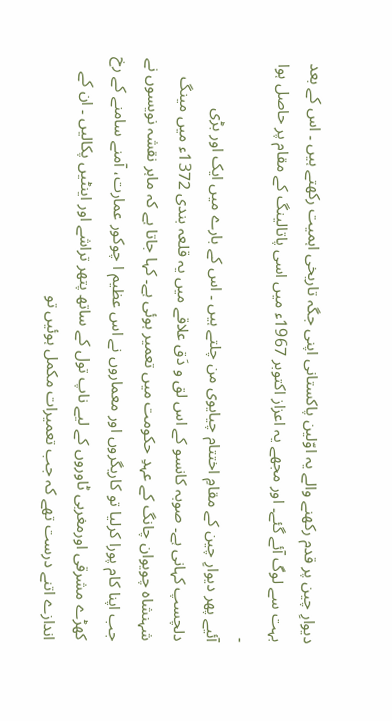دیوارِ چین پر قدم رکھنے والے یہ اوّلین پاکستانی اپنی جگہ تاریخی اہمیت رکھتے ہیں ۔ اس کے بعد بہت سے لوگ آئے گئے۔ اور مجھے یہ اعزاز اکتوبر 1967ء میں اسی پاتالینگ کے مقام پر حاصل ہوا ۔
آئیے پھر دیوارِ چین کے مقامِ اختتام چیایوی من چلتے ہیں ۔ اس کے بارے میں ایک اور بڑی دلچسپ کہانی ہے۔ صوبہ کانسو کے اس لق و دَق علاقے میں یہ قلعہ بندی 1372ء میں مینگ شہنشاہ چویوان چانگ کے عہدِ حکومت میں تعمیر ہوئی ہے۔ کہا جاتا ہے کہ ماہر نقشہ نویسوں نے جب اپنا کام پورا کرلیا تو کاریگروں اور معماروں نے اس عظیم ا چوکور عمارت، آمنے سامنے کے رخ کھڑے مشرقی اورمغربی ٹاوروں کے لیے ناپ تول کے ساتھ پتھر تراشے اور اینٹیں پکالیں ۔ ان کے اندازے اتنے درست تھے کہ جب تعمیرات مکمل ہوئیں تو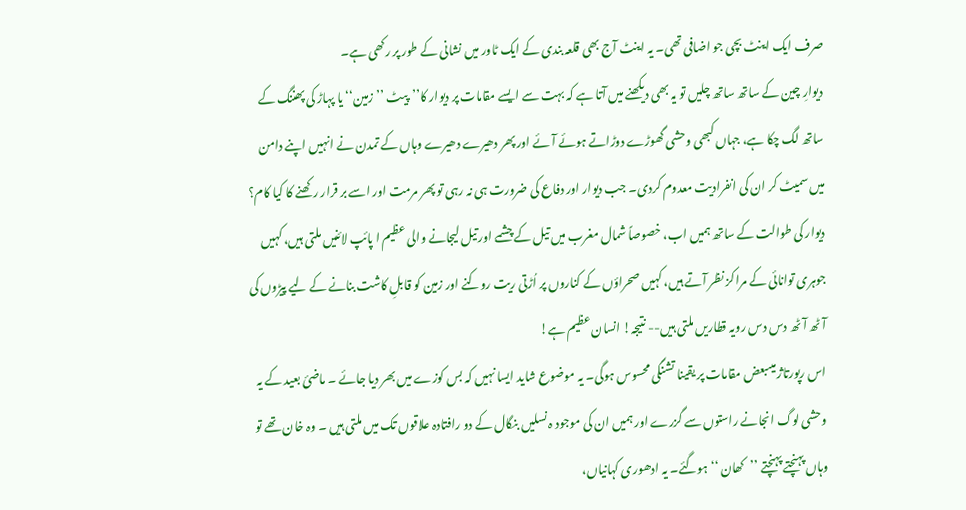صرف ایک اینٹ بچی جو اضافی تھی۔ یہ اینٹ آج بھی قلعہ بندی کے ایک ٹاور میں نشانی کے طور پر رکھی ہے۔
دیوارِ چین کے ساتھ ساتھ چلیں تو یہ بھی دیکھنے میں آتا ہے کہ بہت سے ایسے مقامات پر دیوار کا’’پیٹ ’’زمین‘‘یا پہاڑ کی پھننگ کے ساتھ لگ چکا ہے، جہاں کبھی وحشی گھوڑے دوڑاتے ہوئے آئے اور پھر دھیرے دھیرے وہاں کے تمدن نے انہیں اپنے دامن میں سمیٹ کر ان کی انفرادیت معدوم کردی۔ جب دیوار اور دفاع کی ضرورت ہی نہ رہی تو پھر مرمت اور اسے بر قرار رکھنے کا کیا کام؟ دیوار کی طوالت کے ساتھ ہمیں اب، خصوصاً شمال مغرب میں تیل کے چشمے اور تیل لیجانے والی عظیم ا پائپ لائنیں ملتی ہیں، کہیں جوہری توانائی کے مراکز نظر آتے ہیں، کہیں صحراؤں کے کناروں پر اُڑتی ریت روکنے اور زمین کو قابلِ کاشت بنانے کے لیے پیڑوں کی آٹھ آٹھ دس دس رویہ قطاریں ملتی ہیں-- نتیجہ! انسان عظیم ہے!
اس رپورتاژ میںبعض مقامات پر یقینا تشنگی محسوس ہوگی۔ یہ موضوع شاید ایسا نہیں کہ بس کوزے میں بھر دیا جائے ۔ ماضیٔ بعید کے یہ وحشی لوگ انجانے راستوں سے گزرے اور ہمیں ان کی موجود ہ نسلیں بنگال کے دو رافتادہ علاقوں تک میں ملتی ہیں ۔ وہ خان تھے تو وہاں پہنچتے پہنچتے ’’کھان ‘‘ ہوگئے۔ یہ ادھوری کہانیاں،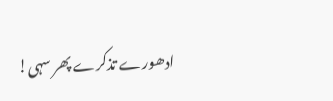ادھورے تذکرے پھر سہی!